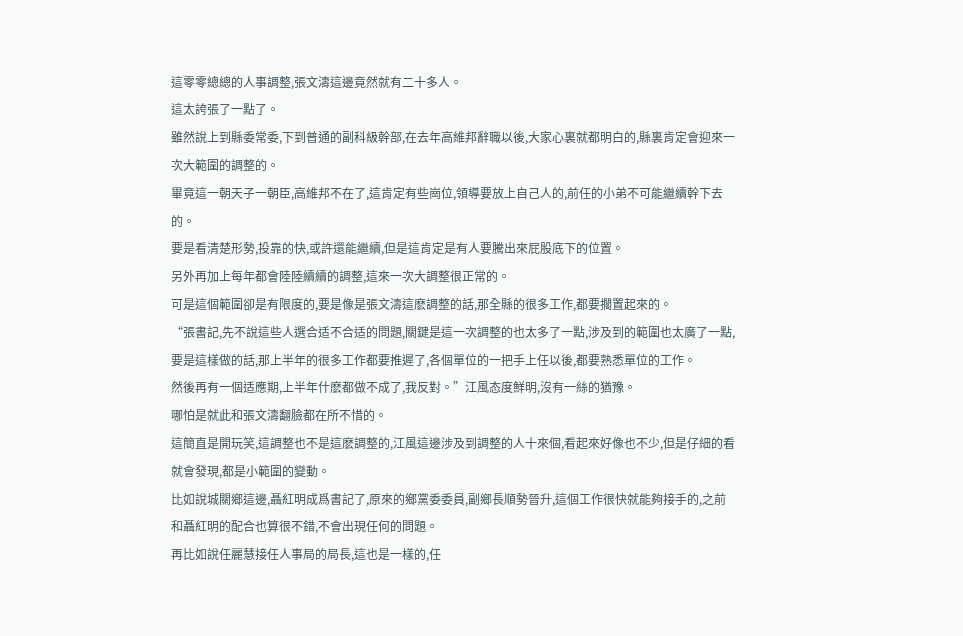這零零總總的人事調整,張文濤這邊竟然就有二十多人。
這太誇張了一點了。
雖然說上到縣委常委,下到普通的副科級幹部,在去年高維邦辭職以後,大家心裏就都明白的,縣裏肯定會迎來一次大範圍的調整的。
畢竟這一朝天子一朝臣,高維邦不在了,這肯定有些崗位,領導要放上自己人的,前任的小弟不可能繼續幹下去的。
要是看清楚形勢,投靠的快,或許還能繼續,但是這肯定是有人要騰出來屁股底下的位置。
另外再加上每年都會陸陸續續的調整,這來一次大調整很正常的。
可是這個範圍卻是有限度的,要是像是張文濤這麽調整的話,那全縣的很多工作,都要擱置起來的。
“張書記,先不說這些人選合适不合适的問題,關鍵是這一次調整的也太多了一點,涉及到的範圍也太廣了一點,要是這樣做的話,那上半年的很多工作都要推遲了,各個單位的一把手上任以後,都要熟悉單位的工作。
然後再有一個适應期,上半年什麽都做不成了,我反對。”江風态度鮮明,沒有一絲的猶豫。
哪怕是就此和張文濤翻臉都在所不惜的。
這簡直是開玩笑,這調整也不是這麽調整的,江風這邊涉及到調整的人十來個,看起來好像也不少,但是仔細的看就會發現,都是小範圍的變動。
比如說城關鄉這邊,聶紅明成爲書記了,原來的鄉黨委委員,副鄉長順勢晉升,這個工作很快就能夠接手的,之前和聶紅明的配合也算很不錯,不會出現任何的問題。
再比如說任麗慧接任人事局的局長,這也是一樣的,任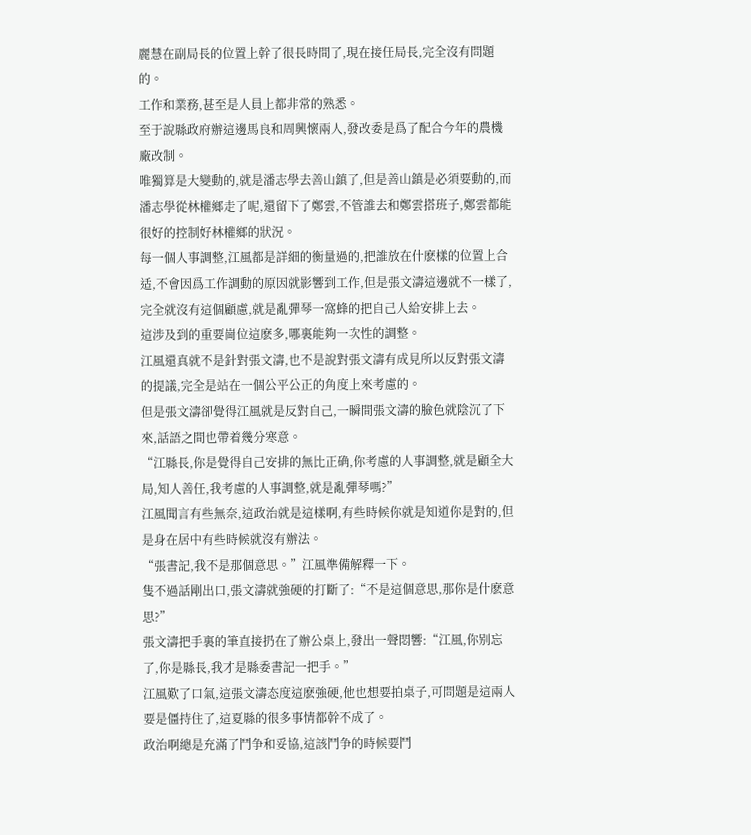麗慧在副局長的位置上幹了很長時間了,現在接任局長,完全沒有問題的。
工作和業務,甚至是人員上都非常的熟悉。
至于說縣政府辦這邊馬良和周興懷兩人,發改委是爲了配合今年的農機廠改制。
唯獨算是大變動的,就是潘志學去善山鎮了,但是善山鎮是必須要動的,而潘志學從林權鄉走了呢,還留下了鄭雲,不管誰去和鄭雲搭班子,鄭雲都能很好的控制好林權鄉的狀況。
每一個人事調整,江風都是詳細的衡量過的,把誰放在什麽樣的位置上合适,不會因爲工作調動的原因就影響到工作,但是張文濤這邊就不一樣了,完全就沒有這個顧慮,就是亂彈琴一窩蜂的把自己人給安排上去。
這涉及到的重要崗位這麽多,哪裏能夠一次性的調整。
江風還真就不是針對張文濤,也不是說對張文濤有成見所以反對張文濤的提議,完全是站在一個公平公正的角度上來考慮的。
但是張文濤卻覺得江風就是反對自己,一瞬間張文濤的臉色就陰沉了下來,話語之間也帶着幾分寒意。
“江縣長,你是覺得自己安排的無比正确,你考慮的人事調整,就是顧全大局,知人善任,我考慮的人事調整,就是亂彈琴嗎?”
江風聞言有些無奈,這政治就是這樣啊,有些時候你就是知道你是對的,但是身在居中有些時候就沒有辦法。
“張書記,我不是那個意思。”江風準備解釋一下。
隻不過話剛出口,張文濤就強硬的打斷了:“不是這個意思,那你是什麽意思?”
張文濤把手裏的筆直接扔在了辦公桌上,發出一聲悶響:“江風,你别忘了,你是縣長,我才是縣委書記一把手。”
江風歎了口氣,這張文濤态度這麽強硬,他也想要拍桌子,可問題是這兩人要是僵持住了,這夏縣的很多事情都幹不成了。
政治啊總是充滿了鬥争和妥協,這該鬥争的時候要鬥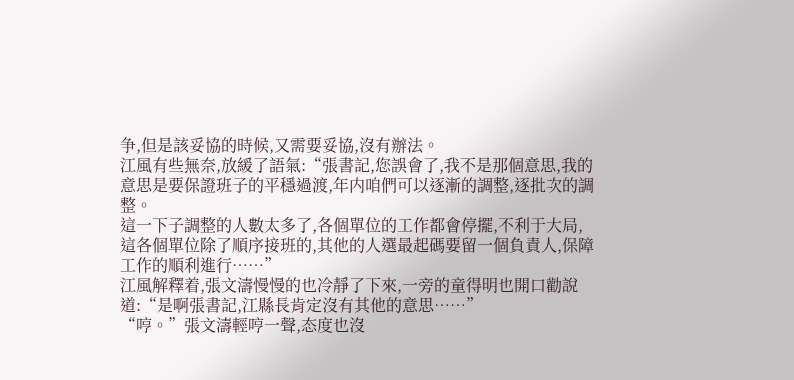争,但是該妥協的時候,又需要妥協,沒有辦法。
江風有些無奈,放緩了語氣:“張書記,您誤會了,我不是那個意思,我的意思是要保證班子的平穩過渡,年内咱們可以逐漸的調整,逐批次的調整。
這一下子調整的人數太多了,各個單位的工作都會停擺,不利于大局,這各個單位除了順序接班的,其他的人選最起碼要留一個負責人,保障工作的順利進行……”
江風解釋着,張文濤慢慢的也冷靜了下來,一旁的童得明也開口勸說道:“是啊張書記,江縣長肯定沒有其他的意思……”
“哼。”張文濤輕哼一聲,态度也沒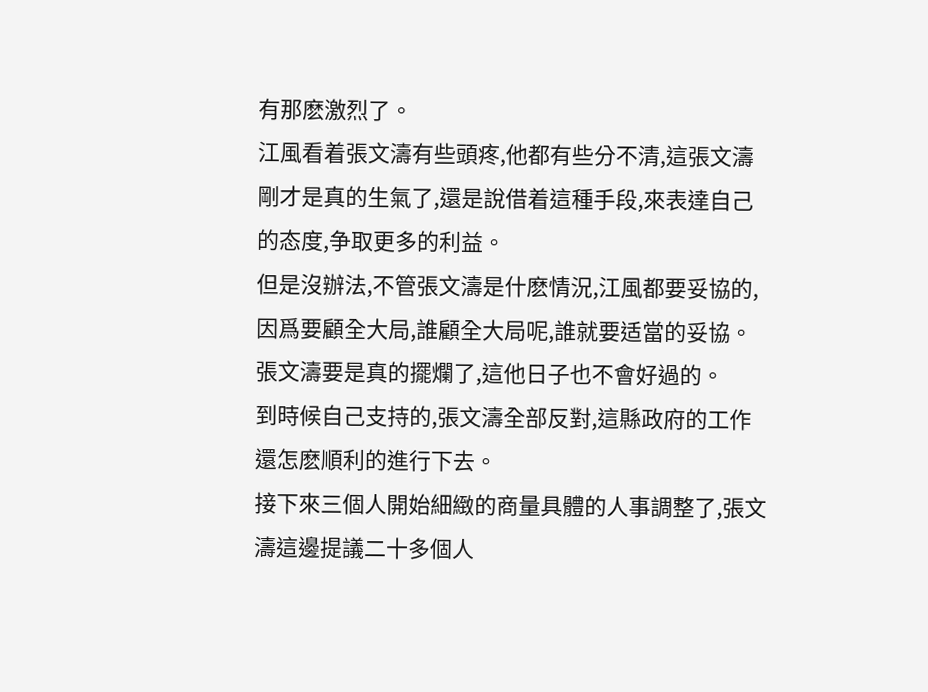有那麽激烈了。
江風看着張文濤有些頭疼,他都有些分不清,這張文濤剛才是真的生氣了,還是說借着這種手段,來表達自己的态度,争取更多的利益。
但是沒辦法,不管張文濤是什麽情況,江風都要妥協的,因爲要顧全大局,誰顧全大局呢,誰就要适當的妥協。
張文濤要是真的擺爛了,這他日子也不會好過的。
到時候自己支持的,張文濤全部反對,這縣政府的工作還怎麽順利的進行下去。
接下來三個人開始細緻的商量具體的人事調整了,張文濤這邊提議二十多個人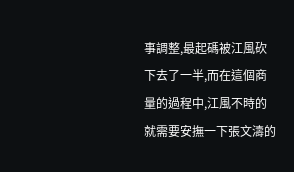事調整,最起碼被江風砍下去了一半,而在這個商量的過程中,江風不時的就需要安撫一下張文濤的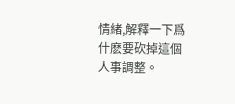情緒,解釋一下爲什麽要砍掉這個人事調整。